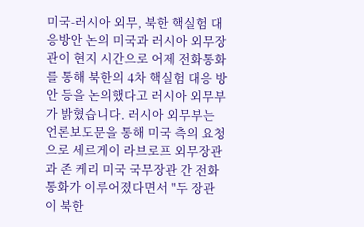미국-러시아 외무, 북한 핵실험 대응방안 논의 미국과 러시아 외무장관이 현지 시간으로 어제 전화통화를 통해 북한의 4차 핵실험 대응 방안 등을 논의했다고 러시아 외무부가 밝혔습니다. 러시아 외무부는 언론보도문을 통해 미국 측의 요청으로 세르게이 라브로프 외무장관과 존 케리 미국 국무장관 간 전화통화가 이루어졌다면서 "두 장관이 북한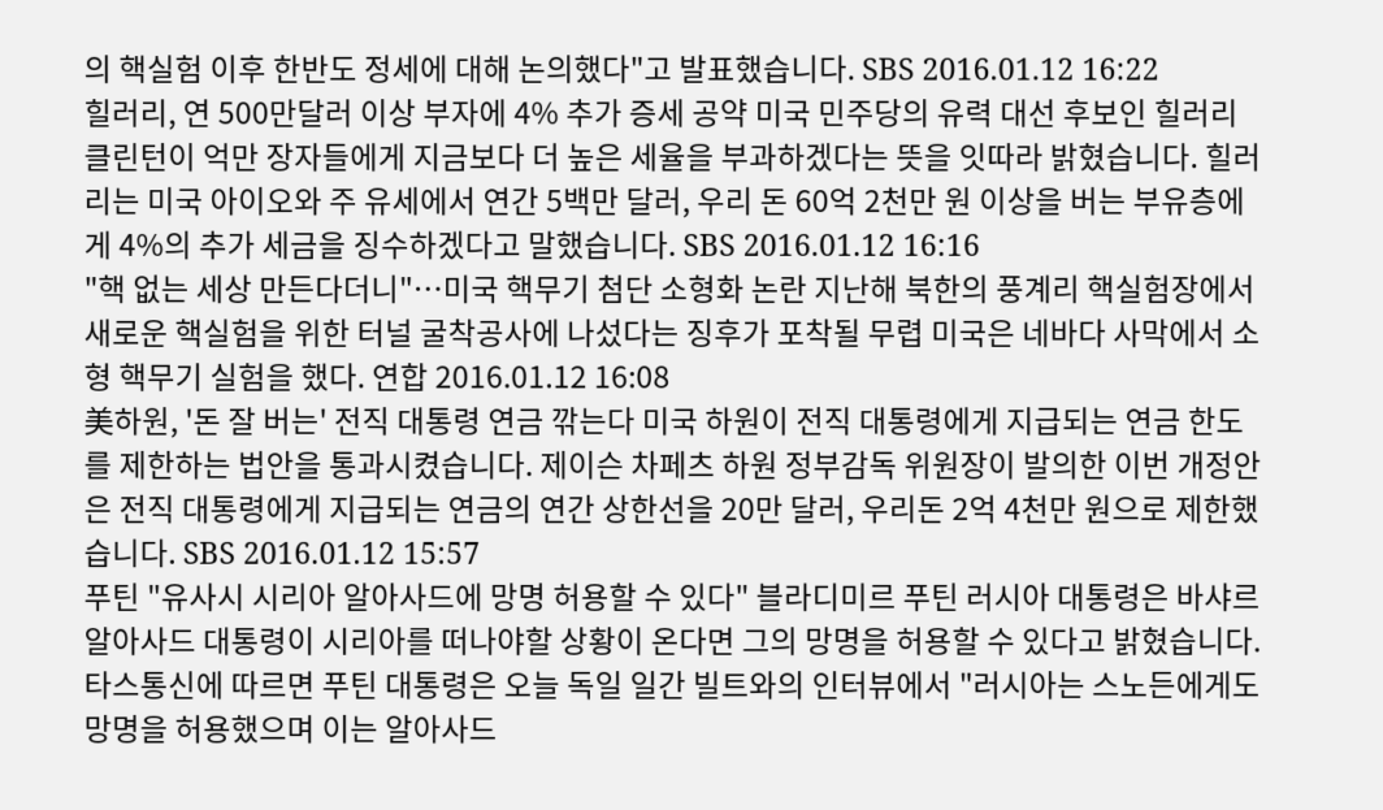의 핵실험 이후 한반도 정세에 대해 논의했다"고 발표했습니다. SBS 2016.01.12 16:22
힐러리, 연 500만달러 이상 부자에 4% 추가 증세 공약 미국 민주당의 유력 대선 후보인 힐러리 클린턴이 억만 장자들에게 지금보다 더 높은 세율을 부과하겠다는 뜻을 잇따라 밝혔습니다. 힐러리는 미국 아이오와 주 유세에서 연간 5백만 달러, 우리 돈 60억 2천만 원 이상을 버는 부유층에게 4%의 추가 세금을 징수하겠다고 말했습니다. SBS 2016.01.12 16:16
"핵 없는 세상 만든다더니"…미국 핵무기 첨단 소형화 논란 지난해 북한의 풍계리 핵실험장에서 새로운 핵실험을 위한 터널 굴착공사에 나섰다는 징후가 포착될 무렵 미국은 네바다 사막에서 소형 핵무기 실험을 했다. 연합 2016.01.12 16:08
美하원, '돈 잘 버는' 전직 대통령 연금 깎는다 미국 하원이 전직 대통령에게 지급되는 연금 한도를 제한하는 법안을 통과시켰습니다. 제이슨 차페츠 하원 정부감독 위원장이 발의한 이번 개정안은 전직 대통령에게 지급되는 연금의 연간 상한선을 20만 달러, 우리돈 2억 4천만 원으로 제한했습니다. SBS 2016.01.12 15:57
푸틴 "유사시 시리아 알아사드에 망명 허용할 수 있다" 블라디미르 푸틴 러시아 대통령은 바샤르 알아사드 대통령이 시리아를 떠나야할 상황이 온다면 그의 망명을 허용할 수 있다고 밝혔습니다. 타스통신에 따르면 푸틴 대통령은 오늘 독일 일간 빌트와의 인터뷰에서 "러시아는 스노든에게도 망명을 허용했으며 이는 알아사드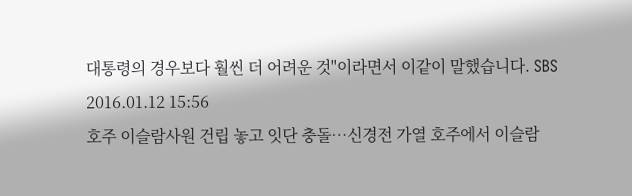대통령의 경우보다 훨씬 더 어려운 것"이라면서 이같이 말했습니다. SBS 2016.01.12 15:56
호주 이슬람사원 건립 놓고 잇단 충돌…신경전 가열 호주에서 이슬람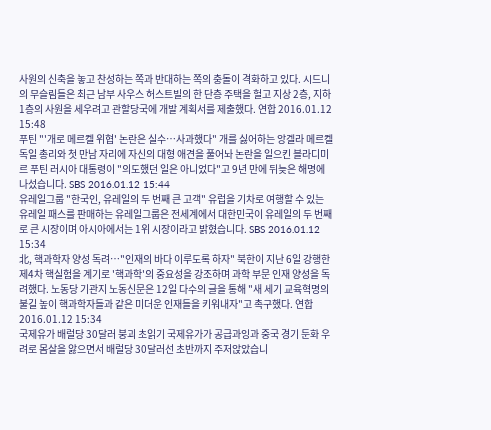사원의 신축을 놓고 찬성하는 쪽과 반대하는 쪽의 충돌이 격화하고 있다. 시드니의 무슬림들은 최근 남부 사우스 허스트빌의 한 단층 주택을 헐고 지상 2층, 지하 1층의 사원을 세우려고 관할당국에 개발 계획서를 제출했다. 연합 2016.01.12 15:48
푸틴 "'개로 메르켈 위협' 논란은 실수…사과했다" 개를 싫어하는 앙겔라 메르켈 독일 총리와 첫 만남 자리에 자신의 대형 애견을 풀어놔 논란을 일으킨 블라디미르 푸틴 러시아 대통령이 "의도했던 일은 아니었다"고 9년 만에 뒤늦은 해명에 나섰습니다. SBS 2016.01.12 15:44
유레일그룹 "한국인, 유레일의 두 번째 큰 고객" 유럽을 기차로 여행할 수 있는 유레일 패스를 판매하는 유레일그룹은 전세계에서 대한민국이 유레일의 두 번째로 큰 시장이며 아시아에서는 1위 시장이라고 밝혔습니다. SBS 2016.01.12 15:34
北, 핵과학자 양성 독려…"인재의 바다 이루도록 하자" 북한이 지난 6일 강행한 제4차 핵실험을 계기로 '핵과학'의 중요성을 강조하며 과학 부문 인재 양성을 독려했다. 노동당 기관지 노동신문은 12일 다수의 글을 통해 "새 세기 교육혁명의 불길 높이 핵과학자들과 같은 미더운 인재들을 키워내자"고 촉구했다. 연합 2016.01.12 15:34
국제유가 배럴당 30달러 붕괴 초읽기 국제유가가 공급과잉과 중국 경기 둔화 우려로 몸살을 앓으면서 배럴당 30달러선 초반까지 주저앉았습니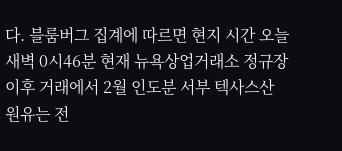다. 블룸버그 집계에 따르면 현지 시간 오늘 새벽 0시46분 현재 뉴욕상업거래소 정규장 이후 거래에서 2월 인도분 서부 텍사스산 원유는 전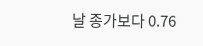날 종가보다 0.76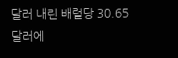달러 내린 배럴당 30.65 달러에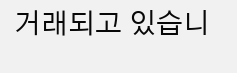거래되고 있습니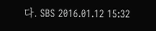다. SBS 2016.01.12 15:32